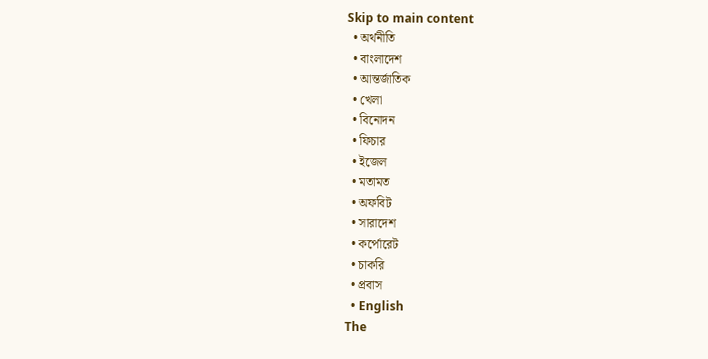Skip to main content
  • অর্থনীতি
  • বাংলাদেশ
  • আন্তর্জাতিক
  • খেলা
  • বিনোদন
  • ফিচার
  • ইজেল
  • মতামত
  • অফবিট
  • সারাদেশ
  • কর্পোরেট
  • চাকরি
  • প্রবাস
  • English
The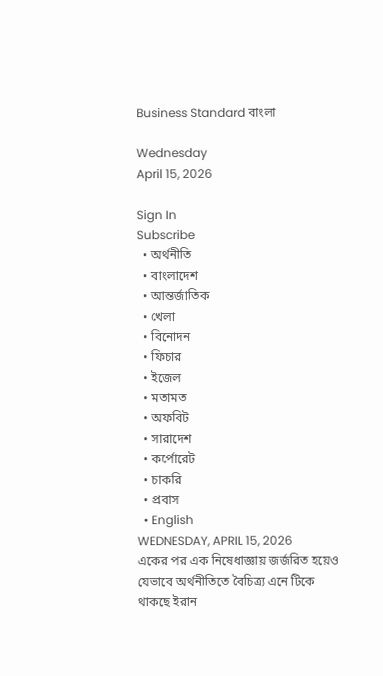Business Standard বাংলা

Wednesday
April 15, 2026

Sign In
Subscribe
  • অর্থনীতি
  • বাংলাদেশ
  • আন্তর্জাতিক
  • খেলা
  • বিনোদন
  • ফিচার
  • ইজেল
  • মতামত
  • অফবিট
  • সারাদেশ
  • কর্পোরেট
  • চাকরি
  • প্রবাস
  • English
WEDNESDAY, APRIL 15, 2026
একের পর এক নিষেধাজ্ঞায় জর্জরিত হয়েও যেভাবে অর্থনীতিতে বৈচিত্র্য এনে টিকে থাকছে ইরান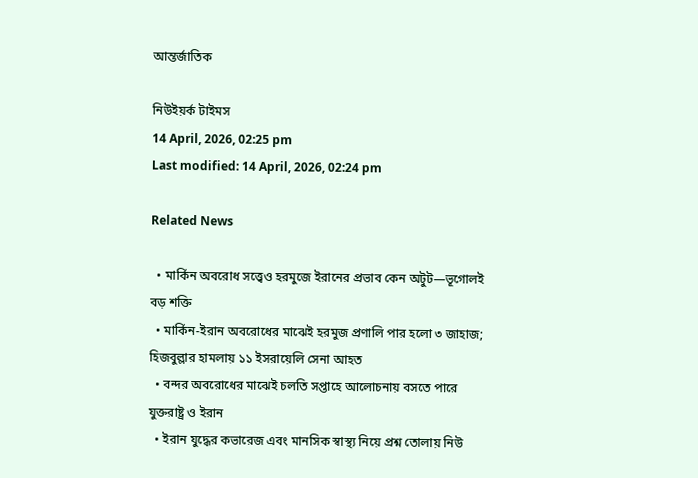আন্তর্জাতিক

নিউইয়র্ক টাইমস
14 April, 2026, 02:25 pm
Last modified: 14 April, 2026, 02:24 pm

Related News

  • মার্কিন অবরোধ সত্ত্বেও হরমুজে ইরানের প্রভাব কেন অটুট—ভূগোলই বড় শক্তি
  • মার্কিন-ইরান অবরোধের মাঝেই হরমুজ প্রণালি পার হলো ৩ জাহাজ; হিজবুল্লার হামলায় ১১ ইসরায়েলি সেনা আহত
  • বন্দর অবরোধের মাঝেই চলতি সপ্তাহে আলোচনায় বসতে পারে যুক্তরাষ্ট্র ও ইরান
  • ইরান যুদ্ধের কভারেজ এবং মানসিক স্বাস্থ্য নিয়ে প্রশ্ন তোলায় নিউ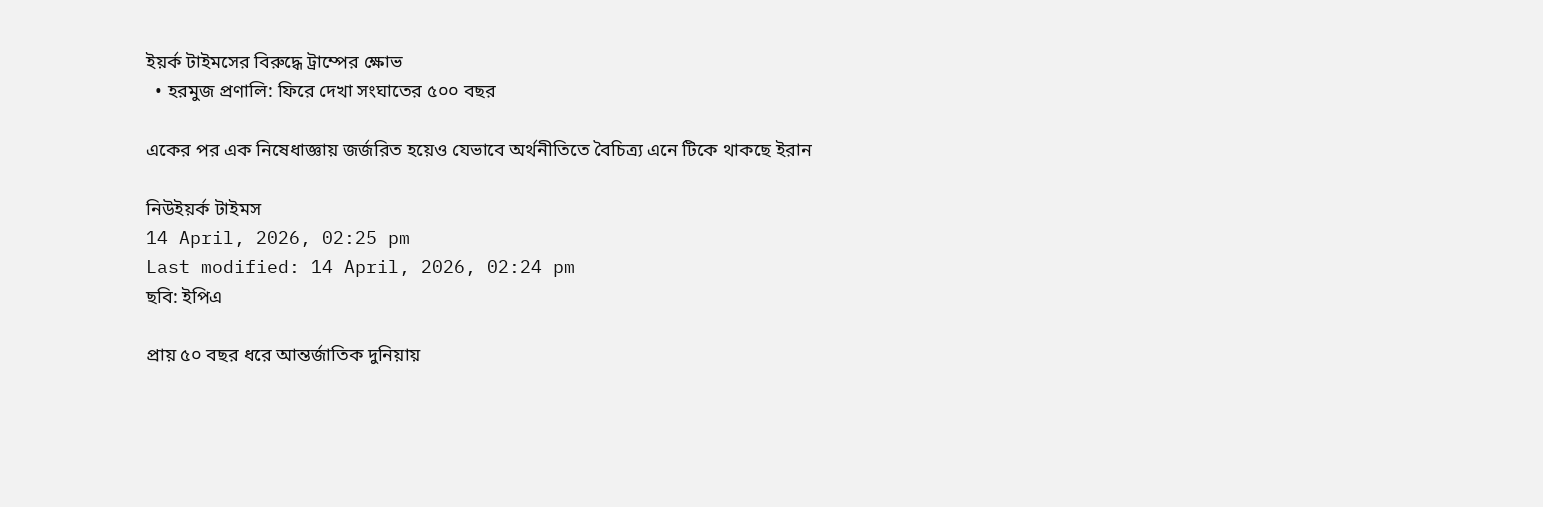ইয়র্ক টাইমসের বিরুদ্ধে ট্রাম্পের ক্ষোভ
  • হরমুজ প্রণালি: ফিরে দেখা সংঘাতের ৫০০ বছর

একের পর এক নিষেধাজ্ঞায় জর্জরিত হয়েও যেভাবে অর্থনীতিতে বৈচিত্র্য এনে টিকে থাকছে ইরান

নিউইয়র্ক টাইমস
14 April, 2026, 02:25 pm
Last modified: 14 April, 2026, 02:24 pm
ছবি: ইপিএ

প্রায় ৫০ বছর ধরে আন্তর্জাতিক দুনিয়ায়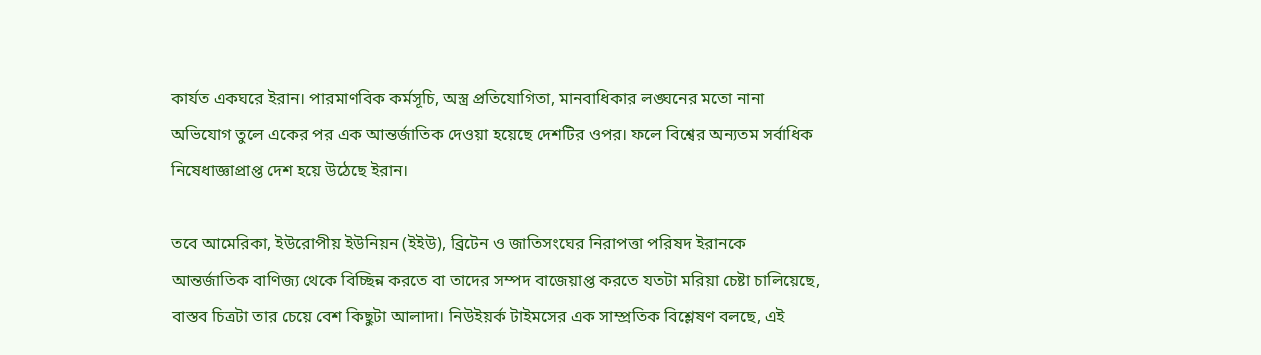কার্যত একঘরে ইরান। পারমাণবিক কর্মসূচি, অস্ত্র প্রতিযোগিতা, মানবাধিকার লঙ্ঘনের মতো নানা অভিযোগ তুলে একের পর এক আন্তর্জাতিক দেওয়া হয়েছে দেশটির ওপর। ফলে বিশ্বের অন্যতম সর্বাধিক নিষেধাজ্ঞাপ্রাপ্ত দেশ হয়ে উঠেছে ইরান।

তবে আমেরিকা, ইউরোপীয় ইউনিয়ন (ইইউ), ব্রিটেন ও জাতিসংঘের নিরাপত্তা পরিষদ ইরানকে আন্তর্জাতিক বাণিজ্য থেকে বিচ্ছিন্ন করতে বা তাদের সম্পদ বাজেয়াপ্ত করতে যতটা মরিয়া চেষ্টা চালিয়েছে, বাস্তব চিত্রটা তার চেয়ে বেশ কিছুটা আলাদা। নিউইয়র্ক টাইমসের এক সাম্প্রতিক বিশ্লেষণ বলছে, এই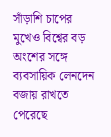সাঁড়াশি চাপের মুখেও বিশ্বের বড় অংশের সঙ্গে ব্যবসায়িক লেনদেন বজায় রাখতে পেরেছে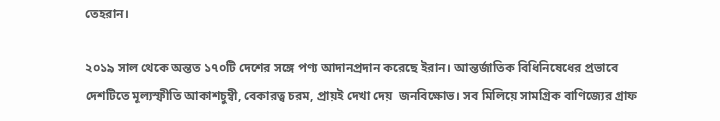তেহরান।

২০১৯ সাল থেকে অন্তত ১৭০টি দেশের সঙ্গে পণ্য আদানপ্রদান করেছে ইরান। আন্তর্জাতিক বিধিনিষেধের প্রভাবে দেশটিতে মূল্যস্ফীতি আকাশচুম্বী, বেকারত্ব চরম, প্রায়ই দেখা দেয়  জনবিক্ষোভ। সব মিলিয়ে সামগ্রিক বাণিজ্যের গ্রাফ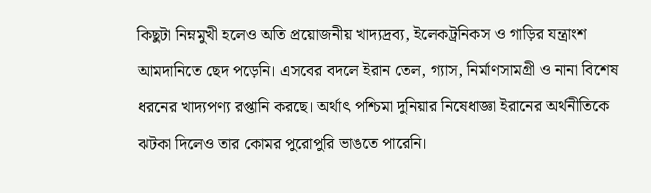কিছুটা নিম্নমুখী হলেও অতি প্রয়োজনীয় খাদ্যদ্রব্য, ইলেকট্রনিকস ও গাড়ির যন্ত্রাংশ আমদানিতে ছেদ পড়েনি। এসবের বদলে ইরান তেল, গ্যাস, নির্মাণসামগ্রী ও নানা বিশেষ ধরনের খাদ্যপণ্য রপ্তানি করছে। অর্থাৎ পশ্চিমা দুনিয়ার নিষেধাজ্ঞা ইরানের অর্থনীতিকে ঝটকা দিলেও তার কোমর পুরোপুরি ভাঙতে পারেনি।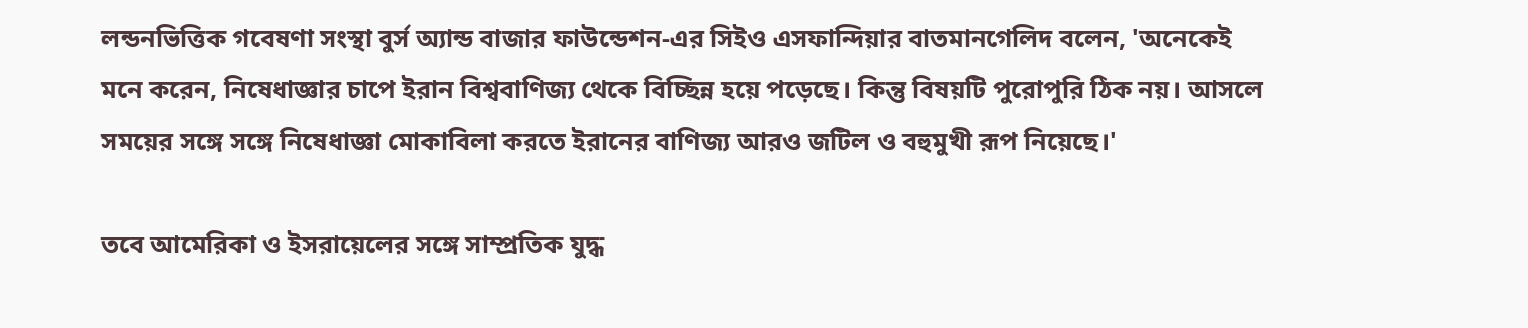লন্ডনভিত্তিক গবেষণা সংস্থা বুর্স অ্যান্ড বাজার ফাউন্ডেশন-এর সিইও এসফান্দিয়ার বাতমানগেলিদ বলেন, 'অনেকেই মনে করেন, নিষেধাজ্ঞার চাপে ইরান বিশ্ববাণিজ্য থেকে বিচ্ছিন্ন হয়ে পড়েছে। কিন্তু বিষয়টি পুরোপুরি ঠিক নয়। আসলে সময়ের সঙ্গে সঙ্গে নিষেধাজ্ঞা মোকাবিলা করতে ইরানের বাণিজ্য আরও জটিল ও বহুমুখী রূপ নিয়েছে।'

তবে আমেরিকা ও ইসরায়েলের সঙ্গে সাম্প্রতিক যুদ্ধ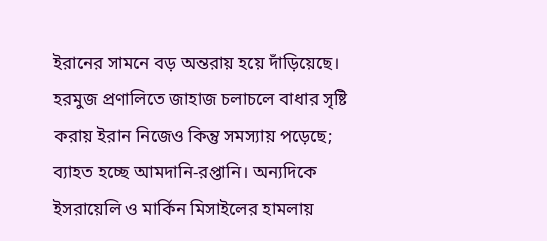ইরানের সামনে বড় অন্তরায় হয়ে দাঁড়িয়েছে। হরমুজ প্রণালিতে জাহাজ চলাচলে বাধার সৃষ্টি করায় ইরান নিজেও কিন্তু সমস্যায় পড়েছে; ব্যাহত হচ্ছে আমদানি-রপ্তানি। অন্যদিকে ইসরায়েলি ও মার্কিন মিসাইলের হামলায়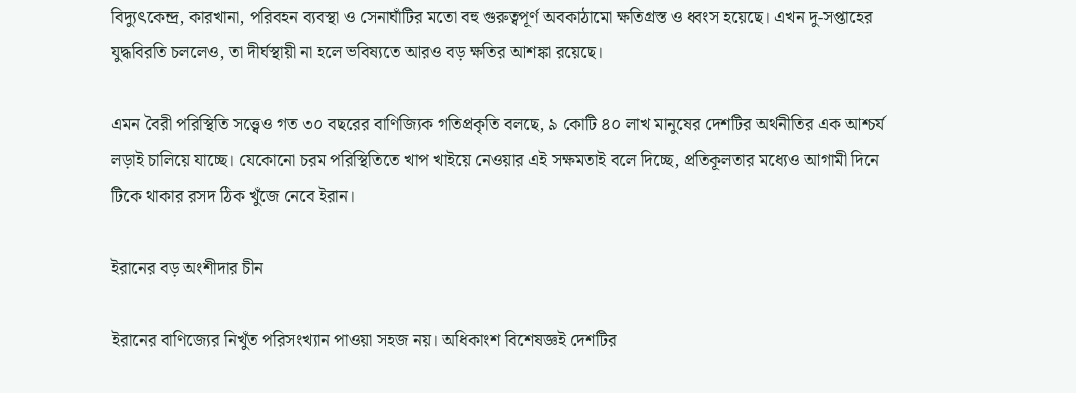বিদ্যুৎকেন্দ্র, কারখানা, পরিবহন ব্যবস্থা ও সেনাঘাঁটির মতো বহু গুরুত্বপূর্ণ অবকাঠামো ক্ষতিগ্রস্ত ও ধ্বংস হয়েছে। এখন দু-সপ্তাহের যুদ্ধবিরতি চললেও, তা দীর্ঘস্থায়ী না হলে ভবিষ্যতে আরও বড় ক্ষতির আশঙ্কা রয়েছে।

এমন বৈরী পরিস্থিতি সত্ত্বেও গত ৩০ বছরের বাণিজ্যিক গতিপ্রকৃতি বলছে, ৯ কোটি ৪০ লাখ মানুষের দেশটির অর্থনীতির এক আশ্চর্য লড়াই চালিয়ে যাচ্ছে। যেকোনো চরম পরিস্থিতিতে খাপ খাইয়ে নেওয়ার এই সক্ষমতাই বলে দিচ্ছে, প্রতিকূলতার মধ্যেও আগামী দিনে টিকে থাকার রসদ ঠিক খুঁজে নেবে ইরান।

ইরানের বড় অংশীদার চীন

ইরানের বাণিজ্যের নিখুঁত পরিসংখ্যান পাওয়া সহজ নয়। অধিকাংশ বিশেষজ্ঞই দেশটির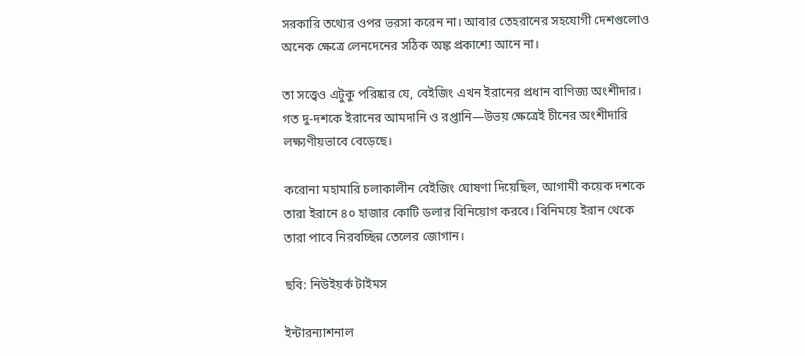সরকারি তথ্যের ওপর ভরসা করেন না। আবার তেহরানের সহযোগী দেশগুলোও অনেক ক্ষেত্রে লেনদেনের সঠিক অঙ্ক প্রকাশ্যে আনে না।

তা সত্ত্বেও এটুকু পরিষ্কার যে, বেইজিং এখন ইরানের প্রধান বাণিজ্য অংশীদার। গত দু-দশকে ইরানের আমদানি ও রপ্তানি—উভয় ক্ষেত্রেই চীনের অংশীদারি লক্ষ্যণীয়ভাবে বেড়েছে।

করোনা মহামারি চলাকালীন বেইজিং ঘোষণা দিয়েছিল, আগামী কয়েক দশকে তারা ইরানে ৪০ হাজার কোটি ডলার বিনিয়োগ করবে। বিনিময়ে ইরান থেকে তারা পাবে নিরবচ্ছিন্ন তেলের জোগান।

ছবি: নিউইয়র্ক টাইমস

ইন্টারন্যাশনাল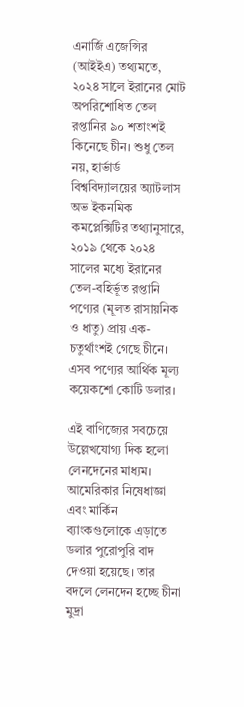এনার্জি এজেন্সির (আইইএ) তথ্যমতে, ২০২৪ সালে ইরানের মোট অপরিশোধিত তেল রপ্তানির ৯০ শতাংশই কিনেছে চীন। শুধু তেল নয়, হার্ভার্ড বিশ্ববিদ্যালয়ের অ্যাটলাস অভ ইকনমিক কমপ্লেক্সিটির তথ্যানুসারে, ২০১৯ থেকে ২০২৪ সালের মধ্যে ইরানের তেল-বহির্ভূত রপ্তানি পণ্যের (মূলত রাসায়নিক ও ধাতু) প্রায় এক-চতুর্থাংশই গেছে চীনে। এসব পণ্যের আর্থিক মূল্য কয়েকশো কোটি ডলার।

এই বাণিজ্যের সবচেয়ে উল্লেখযোগ্য দিক হলো লেনদেনের মাধ্যম। আমেরিকার নিষেধাজ্ঞা এবং মার্কিন ব্যাংকগুলোকে এড়াতে ডলার পুরোপুরি বাদ দেওয়া হয়েছে। তার বদলে লেনদেন হচ্ছে চীনা মুদ্রা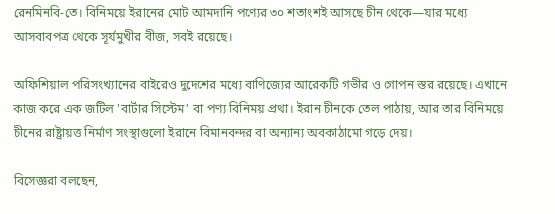রেনমিনবি-তে। বিনিময়ে ইরানের মোট আমদানি পণ্যের ৩০ শতাংশই আসছে চীন থেকে—যার মধ্যে আসবাবপত্র থেকে সূর্যমুখীর বীজ, সবই রয়েছে।

অফিশিয়াল পরিসংখ্যানের বাইরেও দুদেশের মধ্যে বাণিজ্যের আরেকটি গভীর ও গোপন স্তর রয়েছে। এখানে কাজ করে এক জটিল 'বার্টার সিস্টেম' বা পণ্য বিনিময় প্রথা। ইরান চীনকে তেল পাঠায়, আর তার বিনিময়ে চীনের রাষ্ট্রায়ত্ত নির্মাণ সংস্থাগুলো ইরানে বিমানবন্দর বা অন্যান্য অবকাঠামো গড়ে দেয়।

বিসেজ্ঞরা বলছেন,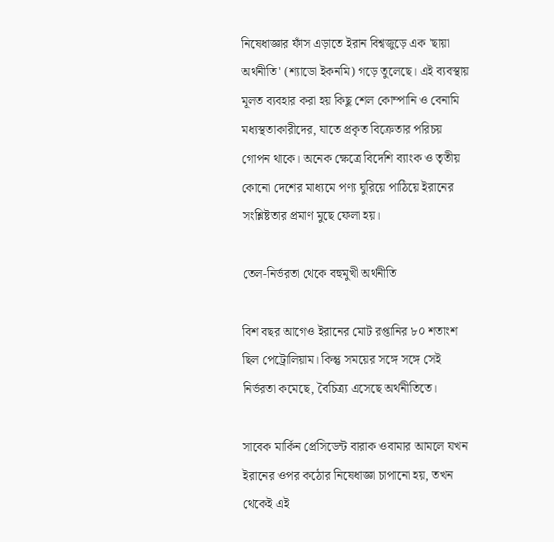নিষেধাজ্ঞার ফাঁস এড়াতে ইরান বিশ্বজুড়ে এক 'ছায়া অর্থনীতি' (শ্যাডো ইকনমি) গড়ে তুলেছে। এই ব্যবস্থায় মূলত ব্যবহার করা হয় কিছু শেল কোম্পানি ও বেনামি মধ্যস্থতাকারীদের, যাতে প্রকৃত বিক্রেতার পরিচয় গোপন থাকে। অনেক ক্ষেত্রে বিদেশি ব্যাংক ও তৃতীয় কোনো দেশের মাধ্যমে পণ্য ঘুরিয়ে পাঠিয়ে ইরানের সংশ্লিষ্টতার প্রমাণ মুছে ফেলা হয়।

তেল-নির্ভরতা থেকে বহুমুখী অর্থনীতি

বিশ বছর আগেও ইরানের মোট রপ্তানির ৮০ শতাংশ ছিল পেট্রোলিয়াম। কিন্তু সময়ের সঙ্গে সঙ্গে সেই নির্ভরতা কমেছে, বৈচিত্র্য এসেছে অর্থনীতিতে।

সাবেক মার্কিন প্রেসিডেন্ট বারাক ওবামার আমলে যখন ইরানের ওপর কঠোর নিষেধাজ্ঞা চাপানো হয়, তখন থেকেই এই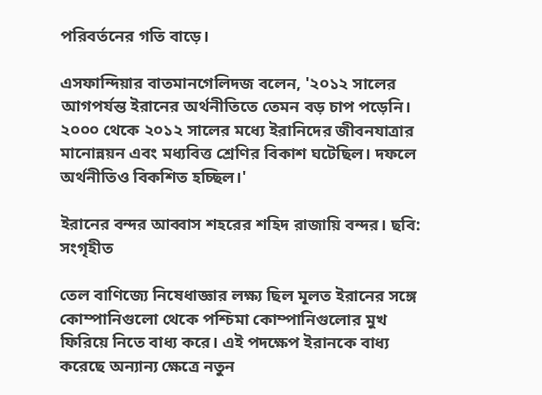পরিবর্তনের গতি বাড়ে।

এসফান্দিয়ার বাতমানগেলিদজ বলেন, '২০১২ সালের আগপর্যন্ত ইরানের অর্থনীতিতে তেমন বড় চাপ পড়েনি। ২০০০ থেকে ২০১২ সালের মধ্যে ইরানিদের জীবনযাত্রার মানোন্নয়ন এবং মধ্যবিত্ত শ্রেণির বিকাশ ঘটেছিল। দফলে অর্থনীতিও বিকশিত হচ্ছিল।'

ইরানের বন্দর আব্বাস শহরের শহিদ রাজায়ি বন্দর। ছবি: সংগৃহীত

তেল বাণিজ্যে নিষেধাজ্ঞার লক্ষ্য ছিল মূলত ইরানের সঙ্গে কোম্পানিগুলো থেকে পশ্চিমা কোম্পানিগুলোর মুখ ফিরিয়ে নিতে বাধ্য করে। এই পদক্ষেপ ইরানকে বাধ্য করেছে অন্যান্য ক্ষেত্রে নতুন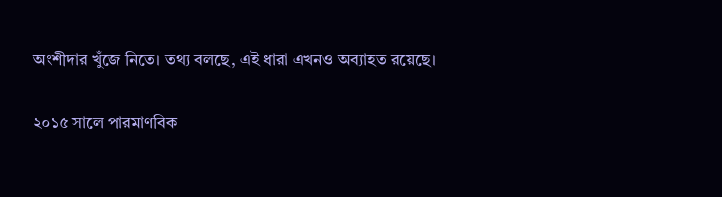অংশীদার খুঁজে নিতে। তথ্য বলছে, এই ধারা এখনও অব্যাহত রয়েছে।

২০১৫ সালে পারমাণবিক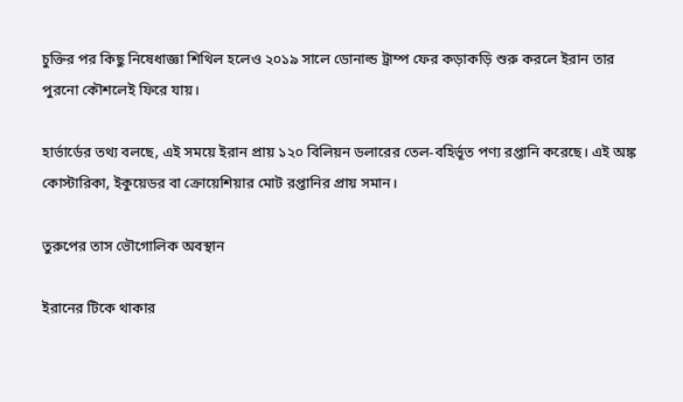চুক্তির পর কিছু নিষেধাজ্ঞা শিথিল হলেও ২০১৯ সালে ডোনাল্ড ট্রাম্প ফের কড়াকড়ি শুরু করলে ইরান তার পুরনো কৌশলেই ফিরে যায়।

হার্ভার্ডের তথ্য বলছে, এই সময়ে ইরান প্রায় ১২০ বিলিয়ন ডলারের তেল-বহির্ভূত পণ্য রপ্তানি করেছে। এই অঙ্ক কোস্টারিকা, ইকুয়েডর বা ক্রোয়েশিয়ার মোট রপ্তানির প্রায় সমান।

তুরুপের তাস ভৌগোলিক অবস্থান

ইরানের টিকে থাকার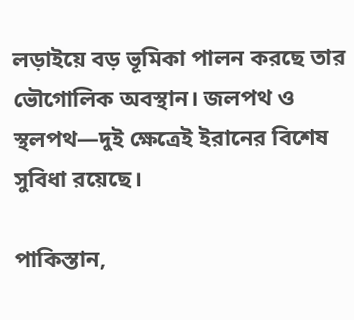লড়াইয়ে বড় ভূমিকা পালন করছে তার ভৌগোলিক অবস্থান। জলপথ ও স্থলপথ—দুই ক্ষেত্রেই ইরানের বিশেষ সুবিধা রয়েছে।

পাকিস্তান,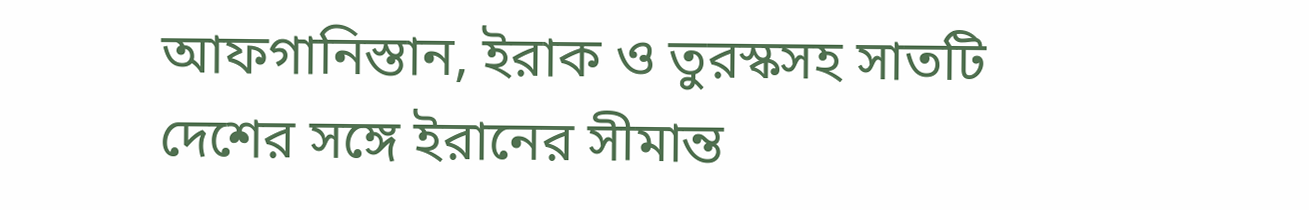আফগানিস্তান, ইরাক ও তুরস্কসহ সাতটি দেশের সঙ্গে ইরানের সীমান্ত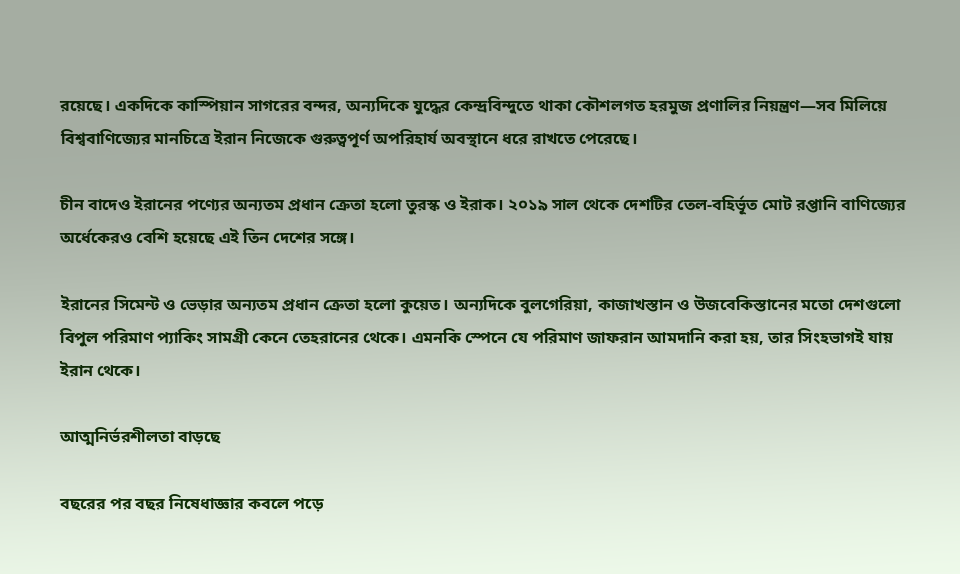রয়েছে। একদিকে কাস্পিয়ান সাগরের বন্দর, অন্যদিকে যুদ্ধের কেন্দ্রবিন্দুতে থাকা কৌশলগত হরমুজ প্রণালির নিয়ন্ত্রণ—সব মিলিয়ে বিশ্ববাণিজ্যের মানচিত্রে ইরান নিজেকে গুরুত্বপূর্ণ অপরিহার্য অবস্থানে ধরে রাখতে পেরেছে।

চীন বাদেও ইরানের পণ্যের অন্যতম প্রধান ক্রেতা হলো তুরস্ক ও ইরাক। ২০১৯ সাল থেকে দেশটির তেল-বহির্ভূত মোট রপ্তানি বাণিজ্যের অর্ধেকেরও বেশি হয়েছে এই তিন দেশের সঙ্গে।

ইরানের সিমেন্ট ও ভেড়ার অন্যতম প্রধান ক্রেতা হলো কুয়েত। অন্যদিকে বুলগেরিয়া, কাজাখস্তান ও উজবেকিস্তানের মতো দেশগুলো বিপুল পরিমাণ প্যাকিং সামগ্রী কেনে তেহরানের থেকে। এমনকি স্পেনে যে পরিমাণ জাফরান আমদানি করা হয়, তার সিংহভাগই যায় ইরান থেকে।

আত্মনির্ভরশীলতা বাড়ছে

বছরের পর বছর নিষেধাজ্ঞার কবলে পড়ে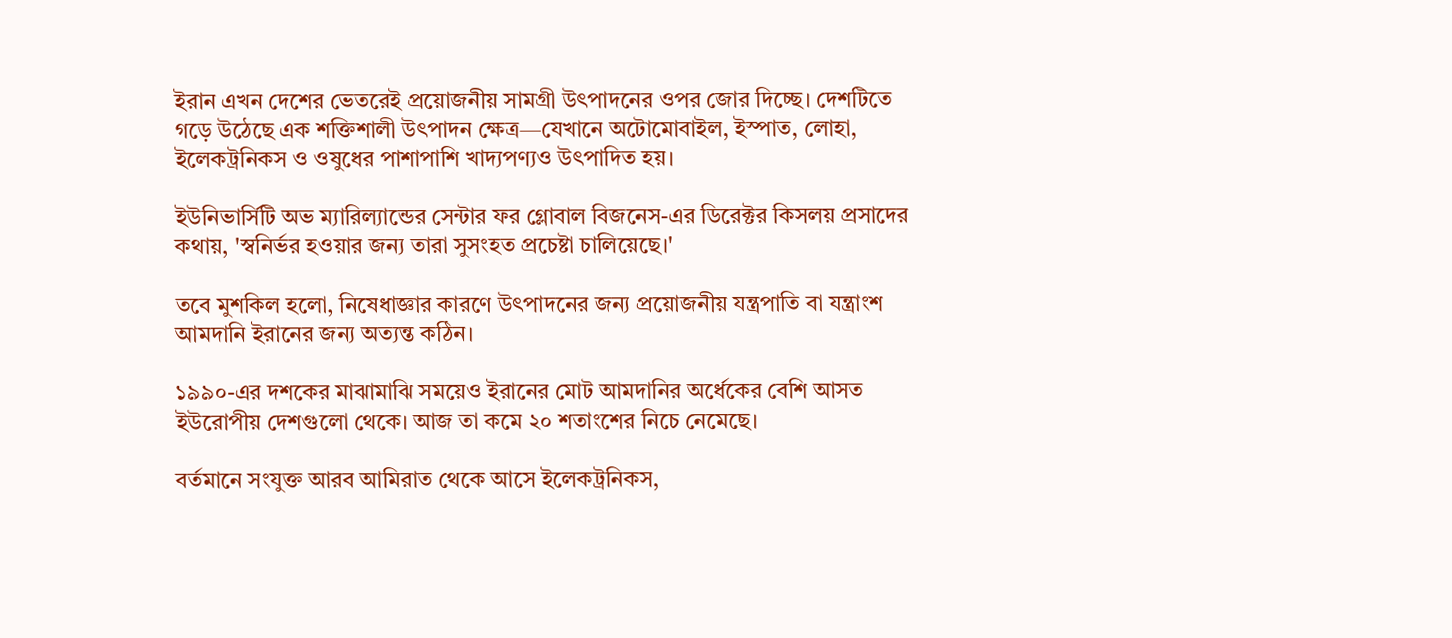ইরান এখন দেশের ভেতরেই প্রয়োজনীয় সামগ্রী উৎপাদনের ওপর জোর দিচ্ছে। দেশটিতে গড়ে উঠেছে এক শক্তিশালী উৎপাদন ক্ষেত্র—যেখানে অটোমোবাইল, ইস্পাত, লোহা, ইলেকট্রনিকস ও ওষুধের পাশাপাশি খাদ্যপণ্যও উৎপাদিত হয়।

ইউনিভার্সিটি অভ ম্যারিল্যান্ডের সেন্টার ফর গ্লোবাল বিজনেস-এর ডিরেক্টর কিসলয় প্রসাদের কথায়, 'স্বনির্ভর হওয়ার জন্য তারা সুসংহত প্রচেষ্টা চালিয়েছে।'

তবে মুশকিল হলো, নিষেধাজ্ঞার কারণে উৎপাদনের জন্য প্রয়োজনীয় যন্ত্রপাতি বা যন্ত্রাংশ আমদানি ইরানের জন্য অত্যন্ত কঠিন।

১৯৯০-এর দশকের মাঝামাঝি সময়েও ইরানের মোট আমদানির অর্ধেকের বেশি আসত ইউরোপীয় দেশগুলো থেকে। আজ তা কমে ২০ শতাংশের নিচে নেমেছে।

বর্তমানে সংযুক্ত আরব আমিরাত থেকে আসে ইলেকট্রনিকস,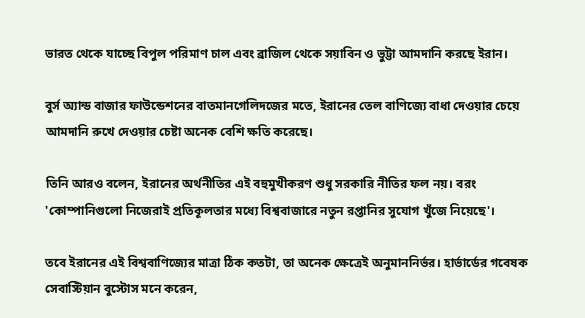ভারত থেকে যাচ্ছে বিপুল পরিমাণ চাল এবং ব্রাজিল থেকে সয়াবিন ও ভুট্টা আমদানি করছে ইরান।

বুর্স অ্যান্ড বাজার ফাউন্ডেশনের বাতমানগেলিদজের মতে, ইরানের তেল বাণিজ্যে বাধা দেওয়ার চেয়ে আমদানি রুখে দেওয়ার চেষ্টা অনেক বেশি ক্ষতি করেছে।

তিনি আরও বলেন, ইরানের অর্থনীতির এই বহুমুখীকরণ শুধু সরকারি নীতির ফল নয়। বরং 'কোম্পানিগুলো নিজেরাই প্রতিকূলতার মধ্যে বিশ্ববাজারে নতুন রপ্তানির সুযোগ খুঁজে নিয়েছে'।

তবে ইরানের এই বিশ্ববাণিজ্যের মাত্রা ঠিক কতটা, তা অনেক ক্ষেত্রেই অনুমাননির্ভর। হার্ভার্ডের গবেষক সেবাস্টিয়ান বুস্টোস মনে করেন,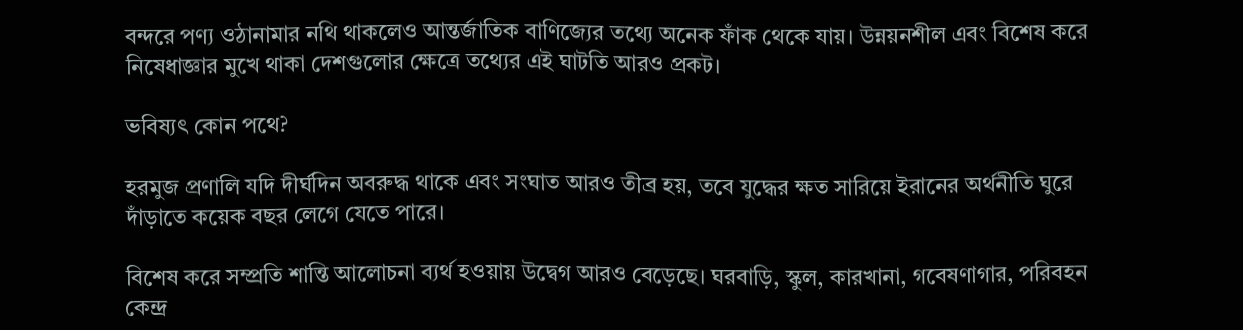বন্দরে পণ্য ওঠানামার নথি থাকলেও আন্তর্জাতিক বাণিজ্যের তথ্যে অনেক ফাঁক থেকে যায়। উন্নয়নশীল এবং বিশেষ করে নিষেধাজ্ঞার মুখে থাকা দেশগুলোর ক্ষেত্রে তথ্যের এই ঘাটতি আরও প্রকট।

ভবিষ্যৎ কোন পথে?

হরমুজ প্রণালি যদি দীর্ঘদিন অবরুদ্ধ থাকে এবং সংঘাত আরও তীব্র হয়, তবে যুদ্ধের ক্ষত সারিয়ে ইরানের অর্থনীতি ঘুরে দাঁড়াতে কয়েক বছর লেগে যেতে পারে।

বিশেষ করে সম্প্রতি শান্তি আলোচনা ব্যর্থ হওয়ায় উদ্বেগ আরও বেড়েছে। ঘরবাড়ি, স্কুল, কারখানা, গবেষণাগার, পরিবহন কেন্দ্র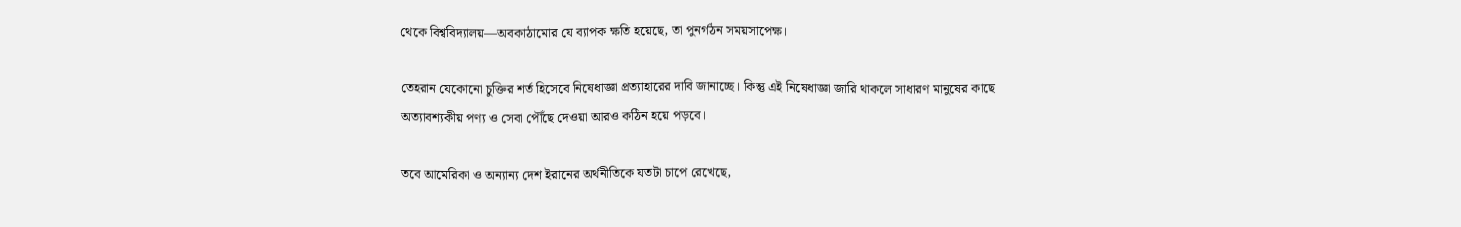থেকে বিশ্ববিদ্যালয়—অবকাঠামোর যে ব্যাপক ক্ষতি হয়েছে, তা পুনর্গঠন সময়সাপেক্ষ।

তেহরান যেকোনো চুক্তির শর্ত হিসেবে নিষেধাজ্ঞা প্রত্যাহারের দাবি জানাচ্ছে। কিন্তু এই নিষেধাজ্ঞা জারি থাকলে সাধারণ মানুষের কাছে অত্যাবশ্যকীয় পণ্য ও সেবা পৌঁছে দেওয়া আরও কঠিন হয়ে পড়বে।

তবে আমেরিকা ও অন্যান্য দেশ ইরানের অর্থনীতিকে যতটা চাপে রেখেছে,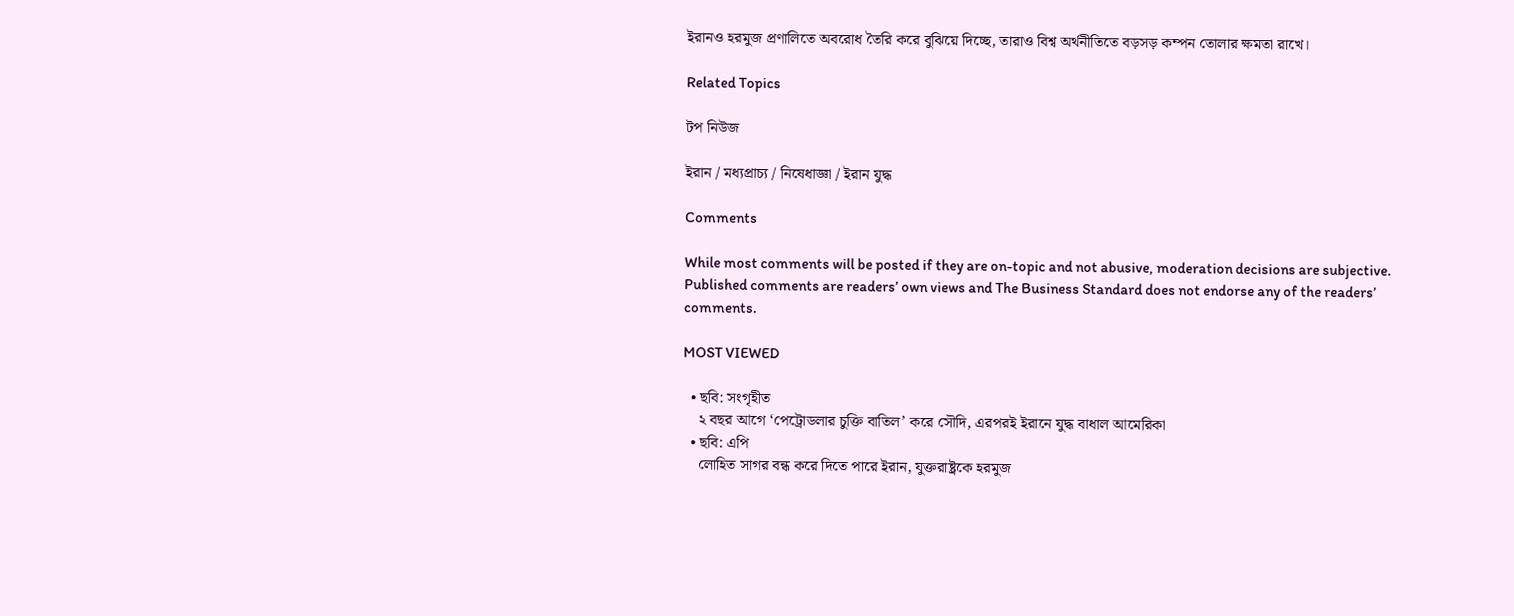ইরানও হরমুজ প্রণালিতে অবরোধ তৈরি করে বুঝিয়ে দিচ্ছে, তারাও বিশ্ব অর্থনীতিতে বড়সড় কম্পন তোলার ক্ষমতা রাখে।

Related Topics

টপ নিউজ

ইরান / মধ্যপ্রাচ্য / নিষেধাজ্ঞা / ইরান যুদ্ধ

Comments

While most comments will be posted if they are on-topic and not abusive, moderation decisions are subjective. Published comments are readers’ own views and The Business Standard does not endorse any of the readers’ comments.

MOST VIEWED

  • ছবি: সংগৃহীত
    ২ বছর আগে ‘পেট্রোডলার চুক্তি বাতিল’ করে সৌদি, এরপরই ইরানে যুদ্ধ বাধাল আমেরিকা
  • ছবি: এপি
    লোহিত সাগর বন্ধ করে দিতে পারে ইরান, যুক্তরাষ্ট্রকে হরমুজ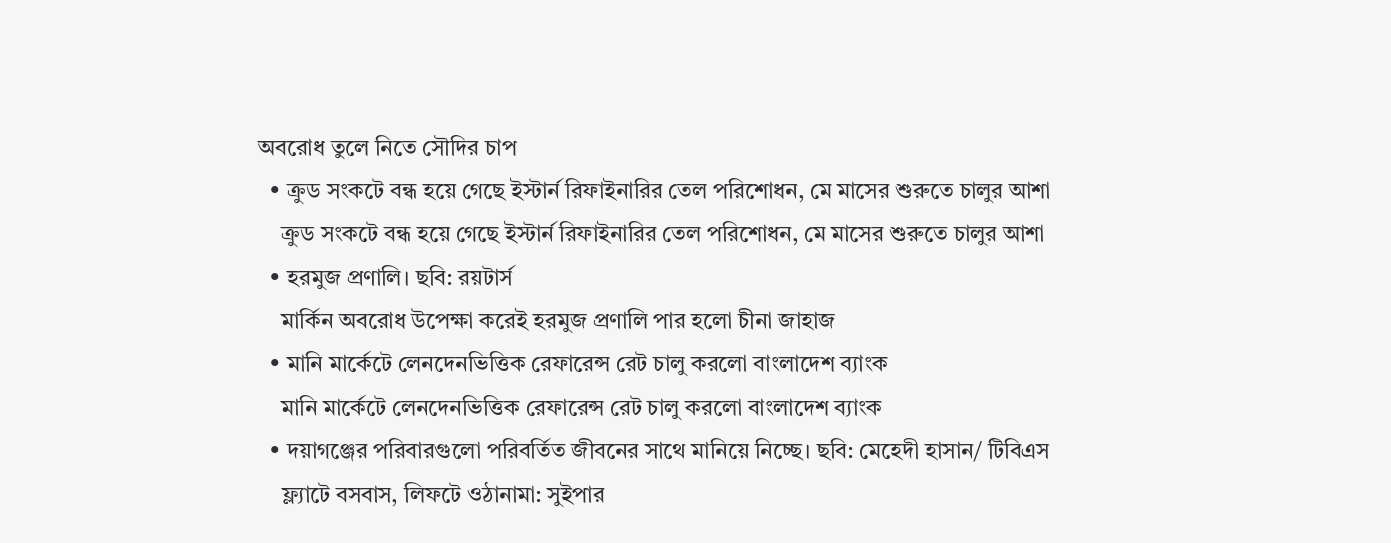অবরোধ তুলে নিতে সৌদির চাপ
  • ক্রুড সংকটে বন্ধ হয়ে গেছে ইস্টার্ন রিফাইনারির তেল পরিশোধন, মে মাসের শুরুতে চালুর আশা
    ক্রুড সংকটে বন্ধ হয়ে গেছে ইস্টার্ন রিফাইনারির তেল পরিশোধন, মে মাসের শুরুতে চালুর আশা
  • হরমুজ প্রণালি। ছবি: রয়টার্স
    মার্কিন অবরোধ উপেক্ষা করেই হরমুজ প্রণালি পার হলো চীনা জাহাজ
  • মানি মার্কেটে লেনদেনভিত্তিক রেফারেন্স রেট চালু করলো বাংলাদেশ ব্যাংক
    মানি মার্কেটে লেনদেনভিত্তিক রেফারেন্স রেট চালু করলো বাংলাদেশ ব্যাংক
  • দয়াগঞ্জের পরিবারগুলো পরিবর্তিত জীবনের সাথে মানিয়ে নিচ্ছে। ছবি: মেহেদী হাসান/ টিবিএস
    ফ্ল্যাটে বসবাস, লিফটে ওঠানামা: সুইপার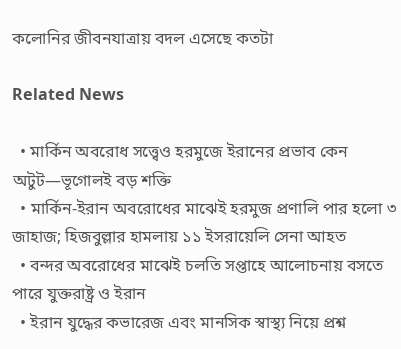কলোনির জীবনযাত্রায় বদল এসেছে কতটা

Related News

  • মার্কিন অবরোধ সত্ত্বেও হরমুজে ইরানের প্রভাব কেন অটুট—ভূগোলই বড় শক্তি
  • মার্কিন-ইরান অবরোধের মাঝেই হরমুজ প্রণালি পার হলো ৩ জাহাজ; হিজবুল্লার হামলায় ১১ ইসরায়েলি সেনা আহত
  • বন্দর অবরোধের মাঝেই চলতি সপ্তাহে আলোচনায় বসতে পারে যুক্তরাষ্ট্র ও ইরান
  • ইরান যুদ্ধের কভারেজ এবং মানসিক স্বাস্থ্য নিয়ে প্রশ্ন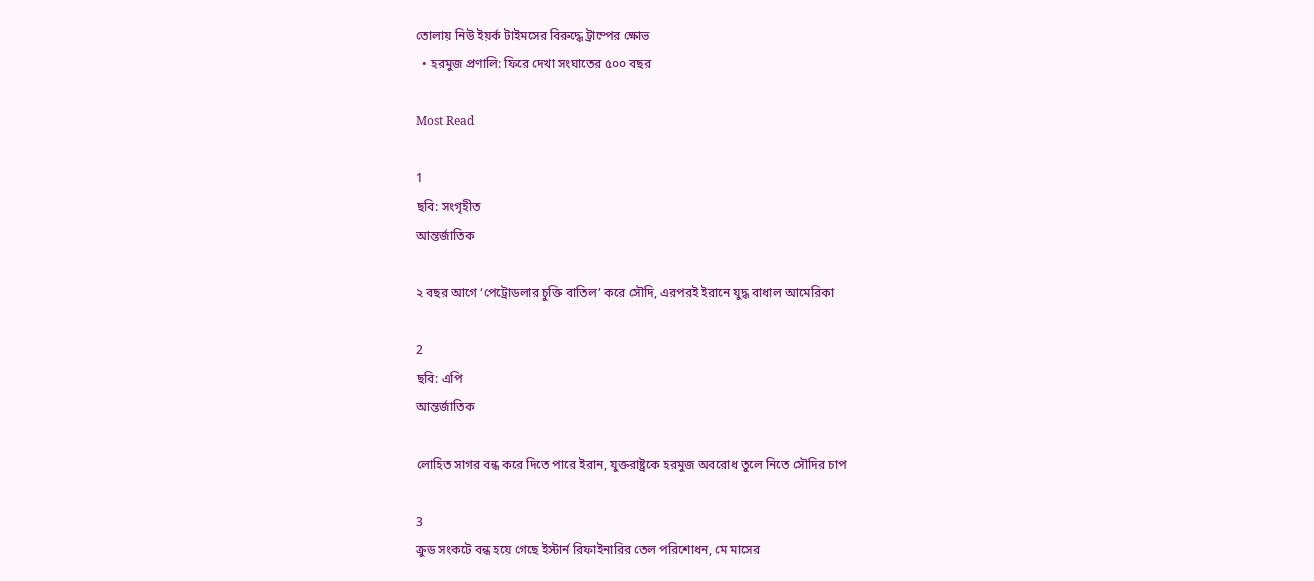তোলায় নিউ ইয়র্ক টাইমসের বিরুদ্ধে ট্রাম্পের ক্ষোভ
  • হরমুজ প্রণালি: ফিরে দেখা সংঘাতের ৫০০ বছর

Most Read

1
ছবি: সংগৃহীত
আন্তর্জাতিক

২ বছর আগে ‘পেট্রোডলার চুক্তি বাতিল’ করে সৌদি, এরপরই ইরানে যুদ্ধ বাধাল আমেরিকা

2
ছবি: এপি
আন্তর্জাতিক

লোহিত সাগর বন্ধ করে দিতে পারে ইরান, যুক্তরাষ্ট্রকে হরমুজ অবরোধ তুলে নিতে সৌদির চাপ

3
ক্রুড সংকটে বন্ধ হয়ে গেছে ইস্টার্ন রিফাইনারির তেল পরিশোধন, মে মাসের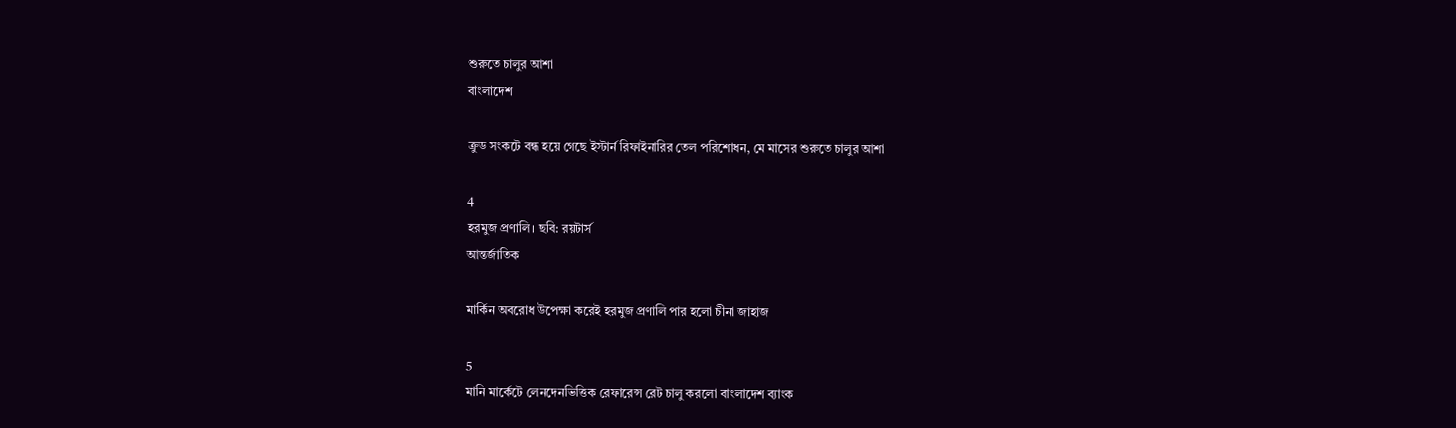শুরুতে চালুর আশা
বাংলাদেশ

ক্রুড সংকটে বন্ধ হয়ে গেছে ইস্টার্ন রিফাইনারির তেল পরিশোধন, মে মাসের শুরুতে চালুর আশা

4
হরমুজ প্রণালি। ছবি: রয়টার্স
আন্তর্জাতিক

মার্কিন অবরোধ উপেক্ষা করেই হরমুজ প্রণালি পার হলো চীনা জাহাজ

5
মানি মার্কেটে লেনদেনভিত্তিক রেফারেন্স রেট চালু করলো বাংলাদেশ ব্যাংক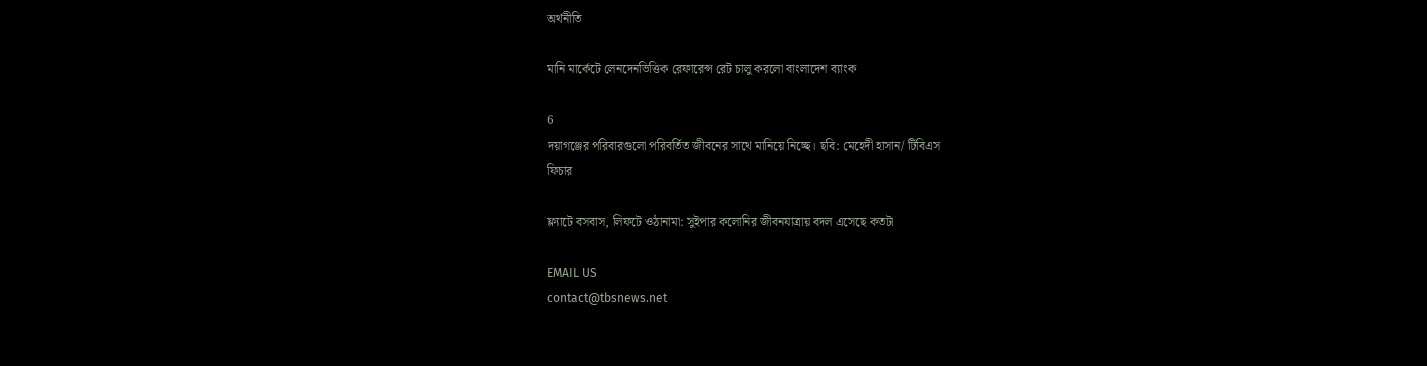অর্থনীতি

মানি মার্কেটে লেনদেনভিত্তিক রেফারেন্স রেট চালু করলো বাংলাদেশ ব্যাংক

6
দয়াগঞ্জের পরিবারগুলো পরিবর্তিত জীবনের সাথে মানিয়ে নিচ্ছে। ছবি: মেহেদী হাসান/ টিবিএস
ফিচার

ফ্ল্যাটে বসবাস, লিফটে ওঠানামা: সুইপার কলোনির জীবনযাত্রায় বদল এসেছে কতটা

EMAIL US
contact@tbsnews.net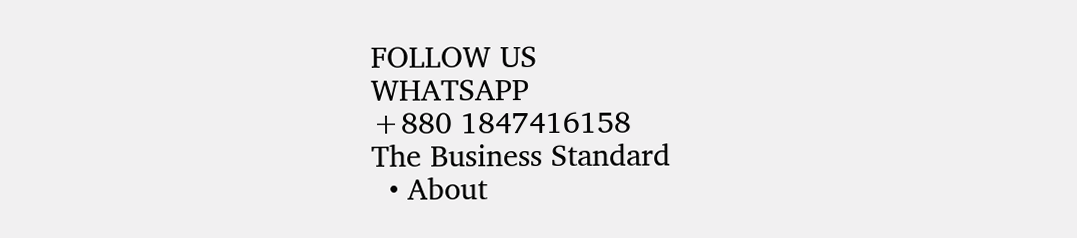FOLLOW US
WHATSAPP
+880 1847416158
The Business Standard
  • About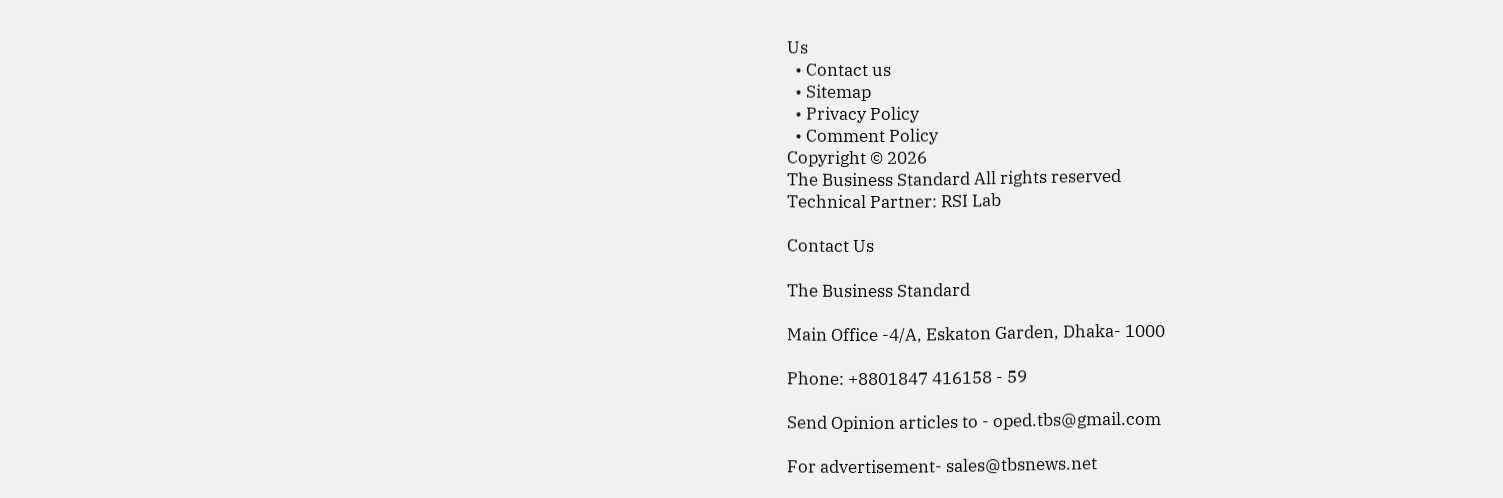Us
  • Contact us
  • Sitemap
  • Privacy Policy
  • Comment Policy
Copyright © 2026
The Business Standard All rights reserved
Technical Partner: RSI Lab

Contact Us

The Business Standard

Main Office -4/A, Eskaton Garden, Dhaka- 1000

Phone: +8801847 416158 - 59

Send Opinion articles to - oped.tbs@gmail.com

For advertisement- sales@tbsnews.net